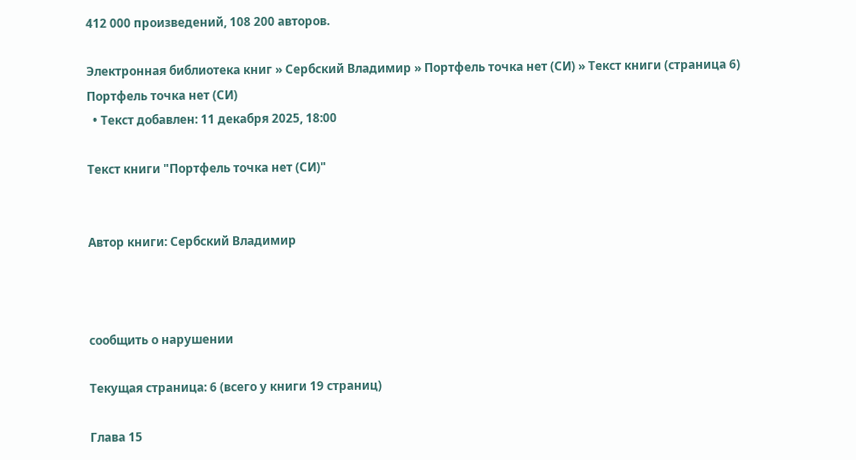412 000 произведений, 108 200 авторов.

Электронная библиотека книг » Сербский Владимир » Портфель точка нет (СИ) » Текст книги (страница 6)
Портфель точка нет (СИ)
  • Текст добавлен: 11 декабря 2025, 18:00

Текст книги "Портфель точка нет (СИ)"


Автор книги: Сербский Владимир



сообщить о нарушении

Текущая страница: 6 (всего у книги 19 страниц)

Глава 15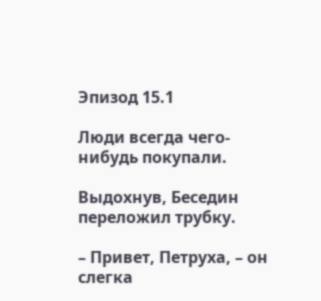Эпизод 15.1

Люди всегда чего-нибудь покупали.

Выдохнув, Беседин переложил трубку.

– Привет, Петруха, – он слегка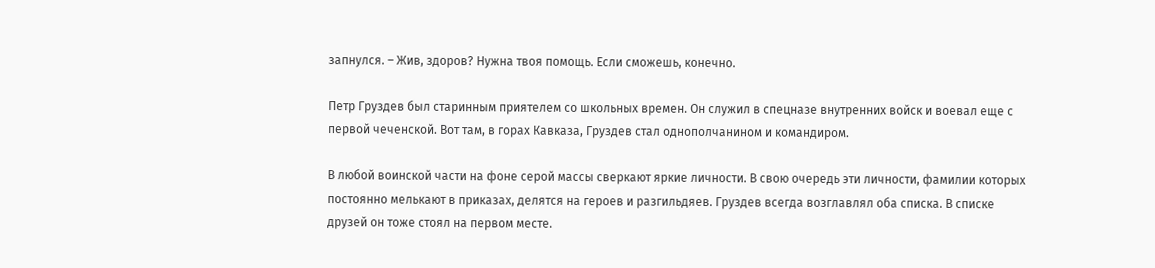запнулся. – Жив, здоров? Нужна твоя помощь. Если сможешь, конечно.

Петр Груздев был старинным приятелем со школьных времен. Он служил в спецназе внутренних войск и воевал еще с первой чеченской. Вот там, в горах Кавказа, Груздев стал однополчанином и командиром.

В любой воинской части на фоне серой массы сверкают яркие личности. В свою очередь эти личности, фамилии которых постоянно мелькают в приказах, делятся на героев и разгильдяев. Груздев всегда возглавлял оба списка. В списке друзей он тоже стоял на первом месте.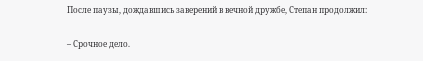После паузы, дождавшись заверений в вечной дружбе, Степан продолжил:

– Срочное дело.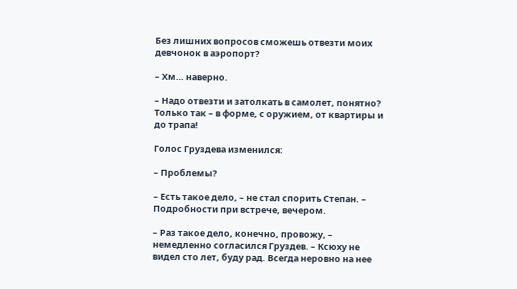Без лишних вопросов сможешь отвезти моих девчонок в аэропорт?

– Хм… наверно.

– Надо отвезти и затолкать в самолет, понятно? Только так – в форме, с оружием, от квартиры и до трапа!

Голос Груздева изменился:

– Проблемы?

– Есть такое дело, – не стал спорить Степан. – Подробности при встрече, вечером.

– Раз такое дело, конечно, провожу, – немедленно согласился Груздев. – Ксюху не видел сто лет, буду рад. Всегда неровно на нее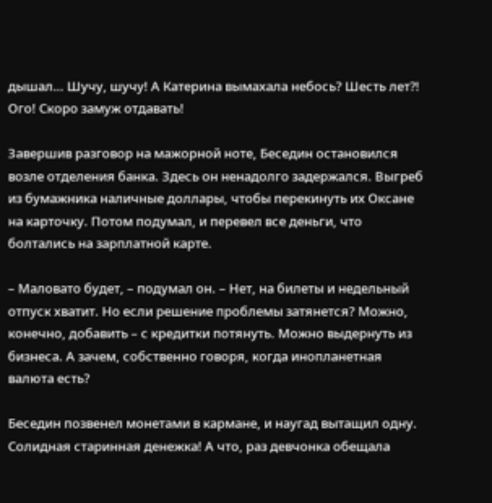дышал… Шучу, шучу! А Катерина вымахала небось? Шесть лет⁈ Ого! Скоро замуж отдавать!

Завершив разговор на мажорной ноте, Беседин остановился возле отделения банка. Здесь он ненадолго задержался. Выгреб из бумажника наличные доллары, чтобы перекинуть их Оксане на карточку. Потом подумал, и перевел все деньги, что болтались на зарплатной карте.

– Маловато будет, – подумал он. – Нет, на билеты и недельный отпуск хватит. Но если решение проблемы затянется? Можно, конечно, добавить – с кредитки потянуть. Можно выдернуть из бизнеса. А зачем, собственно говоря, когда инопланетная валюта есть?

Беседин позвенел монетами в кармане, и наугад вытащил одну. Солидная старинная денежка! А что, раз девчонка обещала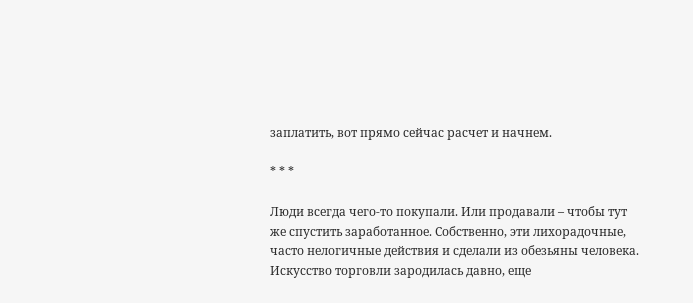заплатить, вот прямо сейчас расчет и начнем.

* * *

Люди всегда чего-то покупали. Или продавали – чтобы тут же спустить заработанное. Собственно, эти лихорадочные, часто нелогичные действия и сделали из обезьяны человека. Искусство торговли зародилась давно, еще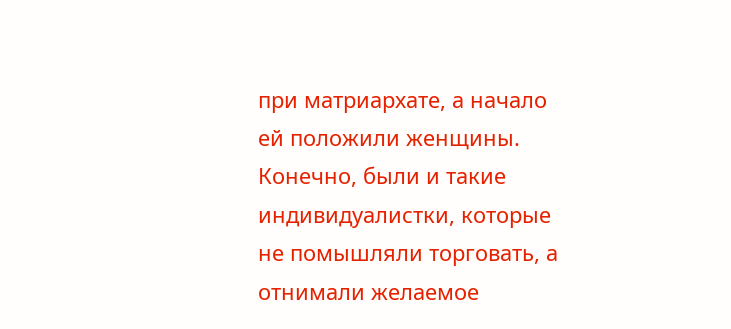при матриархате, а начало ей положили женщины. Конечно, были и такие индивидуалистки, которые не помышляли торговать, а отнимали желаемое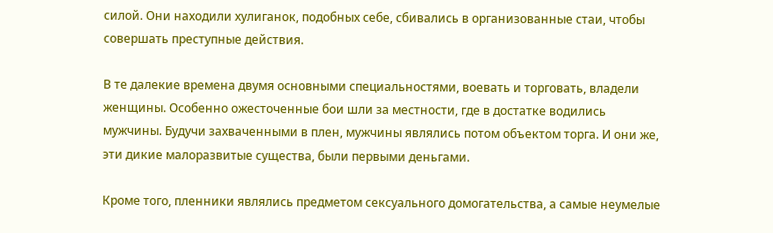силой. Они находили хулиганок, подобных себе, сбивались в организованные стаи, чтобы совершать преступные действия.

В те далекие времена двумя основными специальностями, воевать и торговать, владели женщины. Особенно ожесточенные бои шли за местности, где в достатке водились мужчины. Будучи захваченными в плен, мужчины являлись потом объектом торга. И они же, эти дикие малоразвитые существа, были первыми деньгами.

Кроме того, пленники являлись предметом сексуального домогательства, а самые неумелые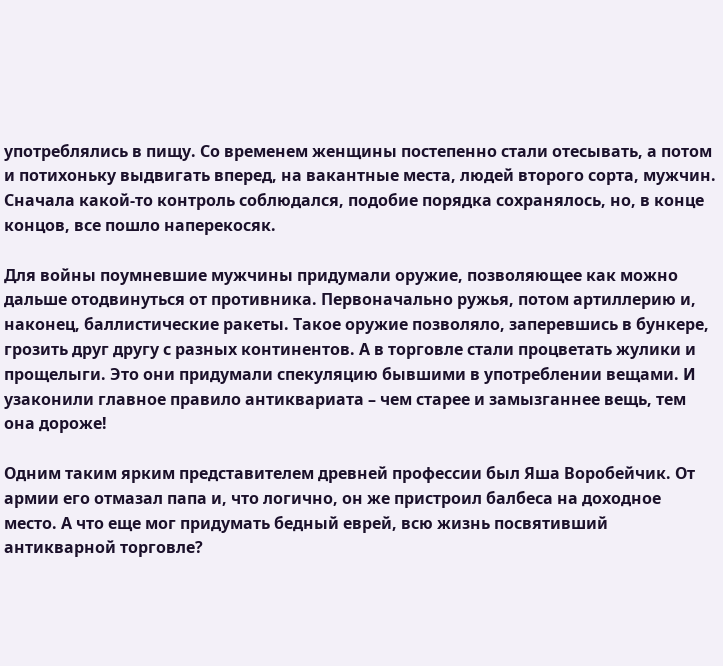употреблялись в пищу. Со временем женщины постепенно стали отесывать, а потом и потихоньку выдвигать вперед, на вакантные места, людей второго сорта, мужчин. Сначала какой-то контроль соблюдался, подобие порядка сохранялось, но, в конце концов, все пошло наперекосяк.

Для войны поумневшие мужчины придумали оружие, позволяющее как можно дальше отодвинуться от противника. Первоначально ружья, потом артиллерию и, наконец, баллистические ракеты. Такое оружие позволяло, заперевшись в бункере, грозить друг другу с разных континентов. А в торговле стали процветать жулики и прощелыги. Это они придумали спекуляцию бывшими в употреблении вещами. И узаконили главное правило антиквариата – чем старее и замызганнее вещь, тем она дороже!

Одним таким ярким представителем древней профессии был Яша Воробейчик. От армии его отмазал папа и, что логично, он же пристроил балбеса на доходное место. А что еще мог придумать бедный еврей, всю жизнь посвятивший антикварной торговле?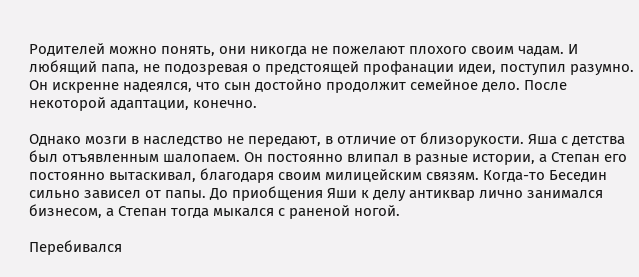Родителей можно понять, они никогда не пожелают плохого своим чадам. И любящий папа, не подозревая о предстоящей профанации идеи, поступил разумно. Он искренне надеялся, что сын достойно продолжит семейное дело. После некоторой адаптации, конечно.

Однако мозги в наследство не передают, в отличие от близорукости. Яша с детства был отъявленным шалопаем. Он постоянно влипал в разные истории, а Степан его постоянно вытаскивал, благодаря своим милицейским связям. Когда-то Беседин сильно зависел от папы. До приобщения Яши к делу антиквар лично занимался бизнесом, а Степан тогда мыкался с раненой ногой.

Перебивался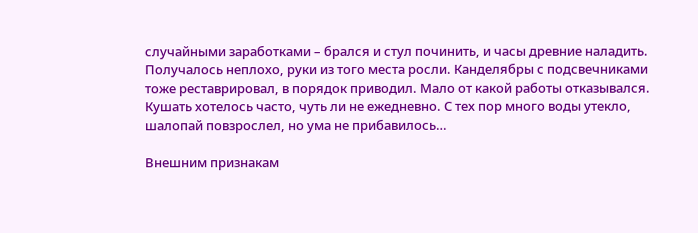случайными заработками – брался и стул починить, и часы древние наладить. Получалось неплохо, руки из того места росли. Канделябры с подсвечниками тоже реставрировал, в порядок приводил. Мало от какой работы отказывался. Кушать хотелось часто, чуть ли не ежедневно. С тех пор много воды утекло, шалопай повзрослел, но ума не прибавилось…

Внешним признакам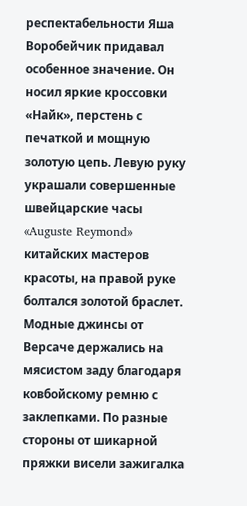респектабельности Яша Воробейчик придавал особенное значение. Он носил яркие кроссовки «Найк», перстень с печаткой и мощную золотую цепь. Левую руку украшали совершенные швейцарские часы «Auguste Reymond» китайских мастеров красоты, на правой руке болтался золотой браслет. Модные джинсы от Версаче держались на мясистом заду благодаря ковбойскому ремню с заклепками. По разные стороны от шикарной пряжки висели зажигалка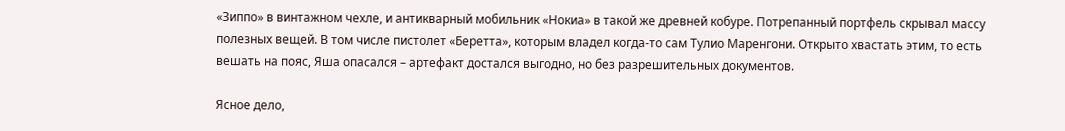«Зиппо» в винтажном чехле, и антикварный мобильник «Нокиа» в такой же древней кобуре. Потрепанный портфель скрывал массу полезных вещей. В том числе пистолет «Беретта», которым владел когда-то сам Тулио Маренгони. Открыто хвастать этим, то есть вешать на пояс, Яша опасался – артефакт достался выгодно, но без разрешительных документов.

Ясное дело,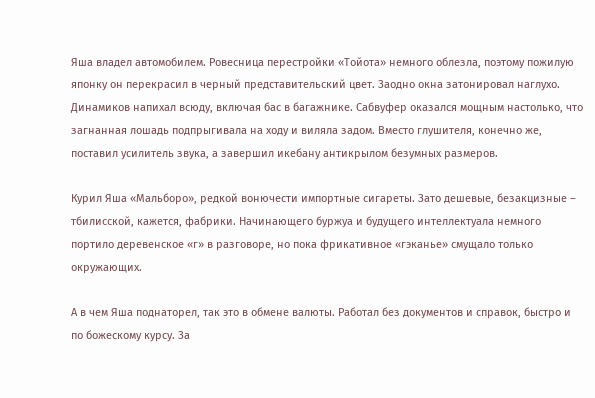Яша владел автомобилем. Ровесница перестройки «Тойота» немного облезла, поэтому пожилую японку он перекрасил в черный представительский цвет. Заодно окна затонировал наглухо. Динамиков напихал всюду, включая бас в багажнике. Сабвуфер оказался мощным настолько, что загнанная лошадь подпрыгивала на ходу и виляла задом. Вместо глушителя, конечно же, поставил усилитель звука, а завершил икебану антикрылом безумных размеров.

Курил Яша «Мальборо», редкой вонючести импортные сигареты. Зато дешевые, безакцизные – тбилисской, кажется, фабрики. Начинающего буржуа и будущего интеллектуала немного портило деревенское «г» в разговоре, но пока фрикативное «гэканье» смущало только окружающих.

А в чем Яша поднаторел, так это в обмене валюты. Работал без документов и справок, быстро и по божескому курсу. За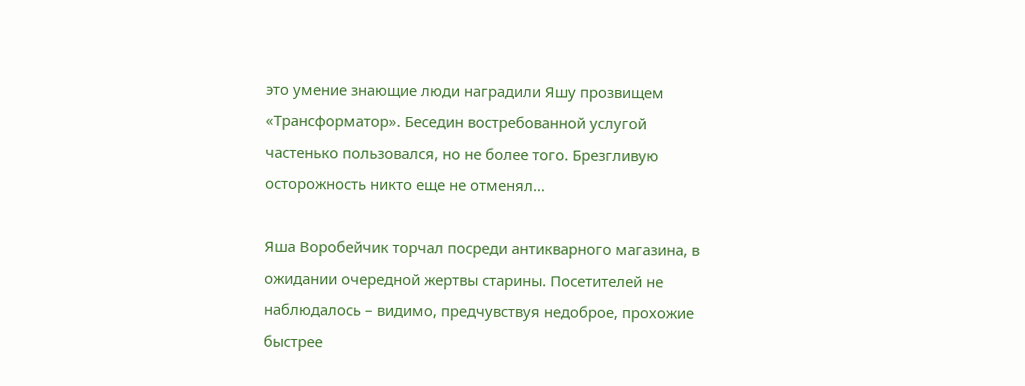это умение знающие люди наградили Яшу прозвищем «Трансформатор». Беседин востребованной услугой частенько пользовался, но не более того. Брезгливую осторожность никто еще не отменял…

Яша Воробейчик торчал посреди антикварного магазина, в ожидании очередной жертвы старины. Посетителей не наблюдалось – видимо, предчувствуя недоброе, прохожие быстрее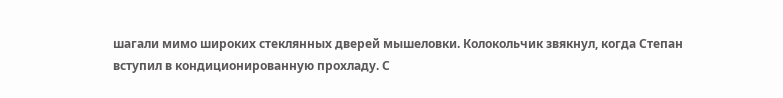шагали мимо широких стеклянных дверей мышеловки. Колокольчик звякнул, когда Степан вступил в кондиционированную прохладу. С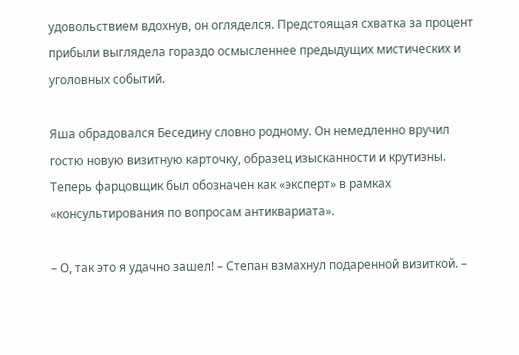удовольствием вдохнув, он огляделся. Предстоящая схватка за процент прибыли выглядела гораздо осмысленнее предыдущих мистических и уголовных событий.

Яша обрадовался Беседину словно родному. Он немедленно вручил гостю новую визитную карточку, образец изысканности и крутизны. Теперь фарцовщик был обозначен как «эксперт» в рамках «консультирования по вопросам антиквариата».

– О, так это я удачно зашел! – Степан взмахнул подаренной визиткой. –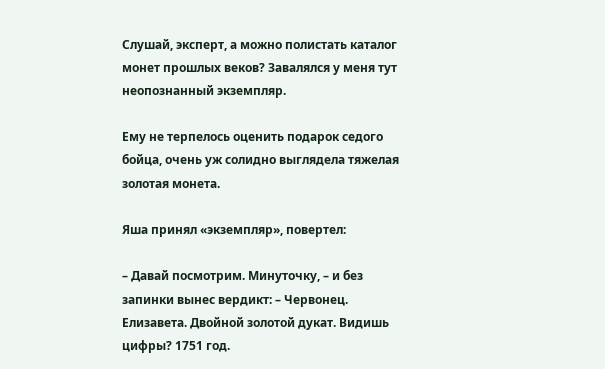Слушай, эксперт, а можно полистать каталог монет прошлых веков? Завалялся у меня тут неопознанный экземпляр.

Ему не терпелось оценить подарок седого бойца, очень уж солидно выглядела тяжелая золотая монета.

Яша принял «экземпляр», повертел:

– Давай посмотрим. Минуточку, – и без запинки вынес вердикт: – Червонец. Елизавета. Двойной золотой дукат. Видишь цифры? 1751 год.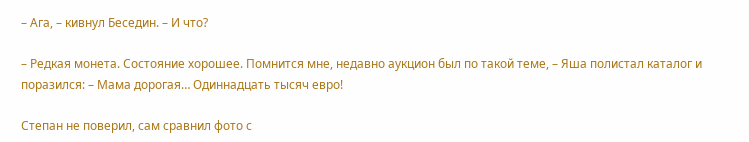– Ага, – кивнул Беседин. – И что?

– Редкая монета. Состояние хорошее. Помнится мне, недавно аукцион был по такой теме, – Яша полистал каталог и поразился: – Мама дорогая… Одиннадцать тысяч евро!

Степан не поверил, сам сравнил фото с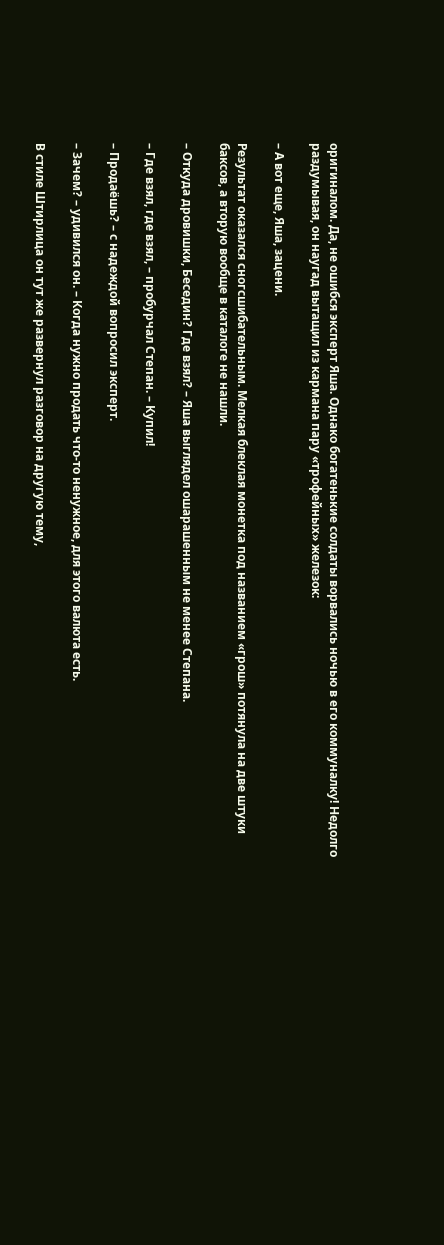оригиналом. Да, не ошибся эксперт Яша. Однако богатенькие солдаты ворвались ночью в его коммуналку! Недолго раздумывая, он наугад вытащил из кармана пару «трофейных» железок:

– А вот еще, Яша, зацени.

Результат оказался сногсшибательным. Мелкая блеклая монетка под названием «грош» потянула на две штуки баксов, а вторую вообще в каталоге не нашли.

– Откуда дровишки, Беседин? Где взял? – Яша выглядел ошарашенным не менее Степана.

– Где взял, где взял, – пробурчал Степан. – Купил!

– Продаёшь? – с надеждой вопросил эксперт.

– Зачем? – удивился он. – Когда нужно продать что-то ненужное, для этого валюта есть.

В стиле Штирлица он тут же развернул разговор на другую тему,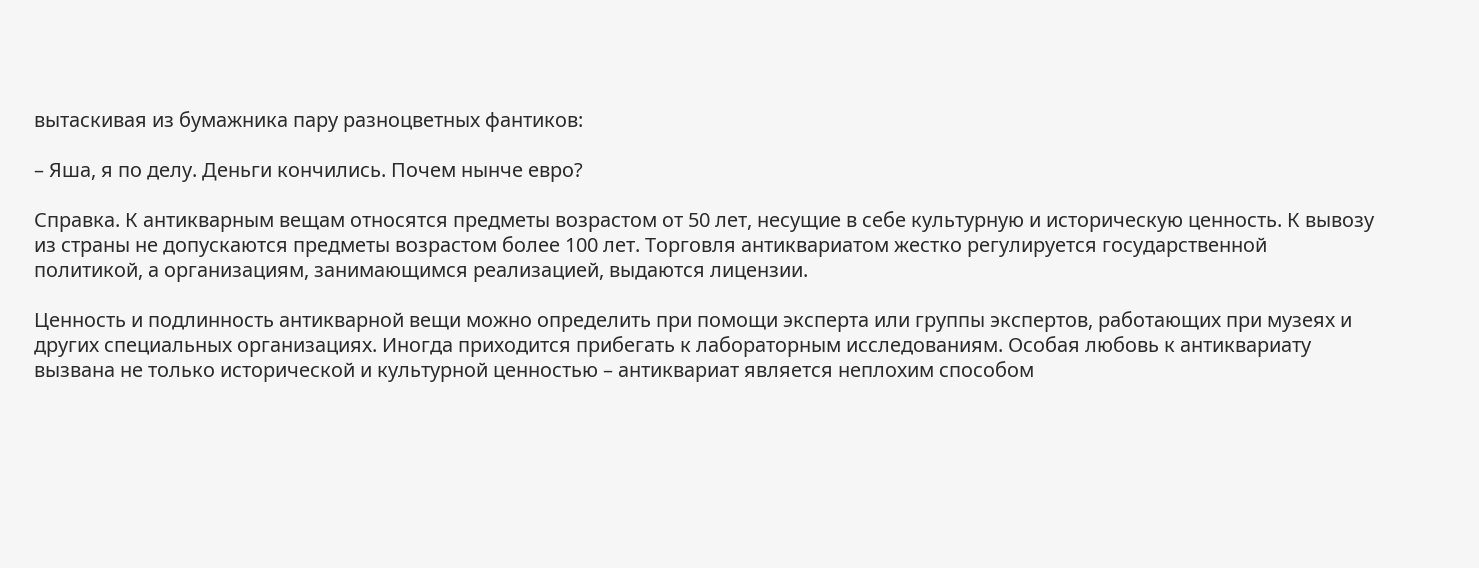вытаскивая из бумажника пару разноцветных фантиков:

– Яша, я по делу. Деньги кончились. Почем нынче евро?

Справка. К антикварным вещам относятся предметы возрастом от 50 лет, несущие в себе культурную и историческую ценность. К вывозу из страны не допускаются предметы возрастом более 100 лет. Торговля антиквариатом жестко регулируется государственной политикой, а организациям, занимающимся реализацией, выдаются лицензии.

Ценность и подлинность антикварной вещи можно определить при помощи эксперта или группы экспертов, работающих при музеях и других специальных организациях. Иногда приходится прибегать к лабораторным исследованиям. Особая любовь к антиквариату вызвана не только исторической и культурной ценностью – антиквариат является неплохим способом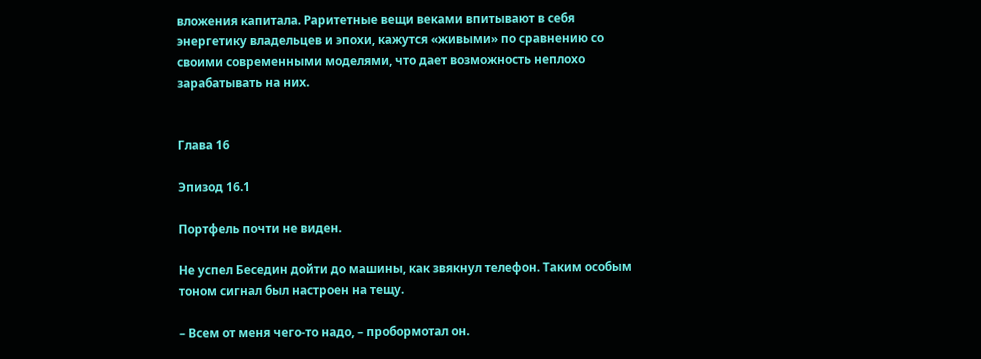вложения капитала. Раритетные вещи веками впитывают в себя энергетику владельцев и эпохи, кажутся «живыми» по сравнению со своими современными моделями, что дает возможность неплохо зарабатывать на них.


Глава 16

Эпизод 16.1

Портфель почти не виден.

Не успел Беседин дойти до машины, как звякнул телефон. Таким особым тоном сигнал был настроен на тещу.

– Всем от меня чего-то надо, – пробормотал он.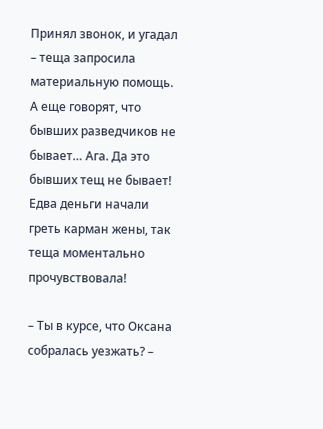Принял звонок, и угадал – теща запросила материальную помощь. А еще говорят, что бывших разведчиков не бывает… Ага. Да это бывших тещ не бывает! Едва деньги начали греть карман жены, так теща моментально прочувствовала!

– Ты в курсе, что Оксана собралась уезжать? –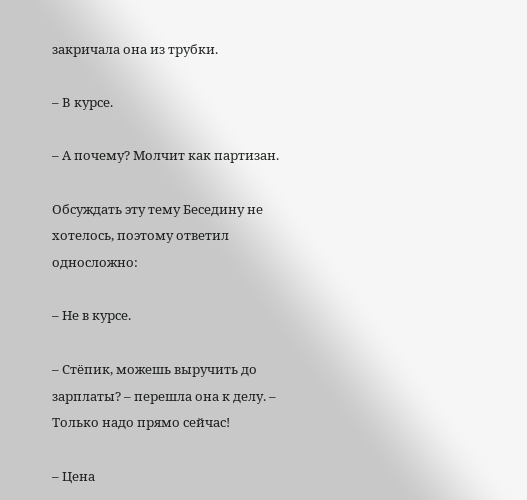закричала она из трубки.

– В курсе.

– А почему? Молчит как партизан.

Обсуждать эту тему Беседину не хотелось, поэтому ответил односложно:

– Не в курсе.

– Стёпик, можешь выручить до зарплаты? – перешла она к делу. – Только надо прямо сейчас!

– Цена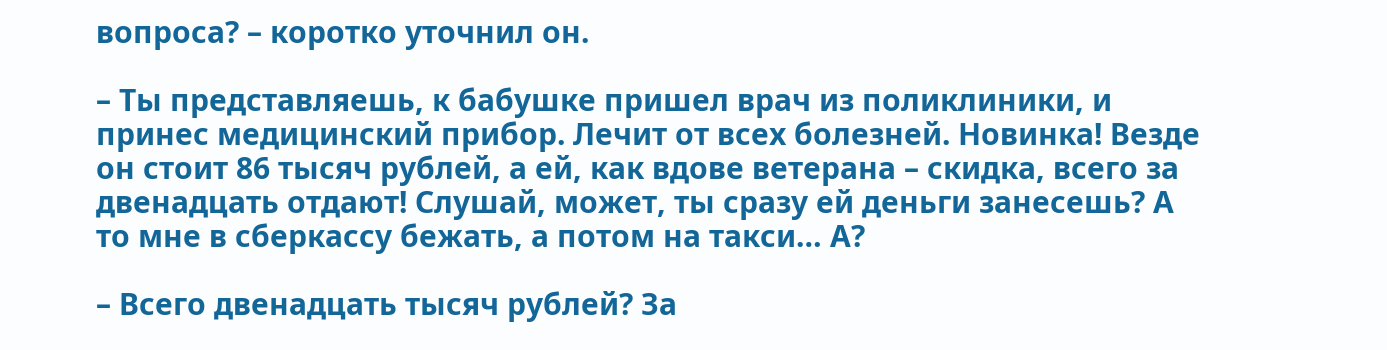вопроса? – коротко уточнил он.

– Ты представляешь, к бабушке пришел врач из поликлиники, и принес медицинский прибор. Лечит от всех болезней. Новинка! Везде он стоит 86 тысяч рублей, а ей, как вдове ветерана – скидка, всего за двенадцать отдают! Слушай, может, ты сразу ей деньги занесешь? А то мне в сберкассу бежать, а потом на такси… А?

– Всего двенадцать тысяч рублей? За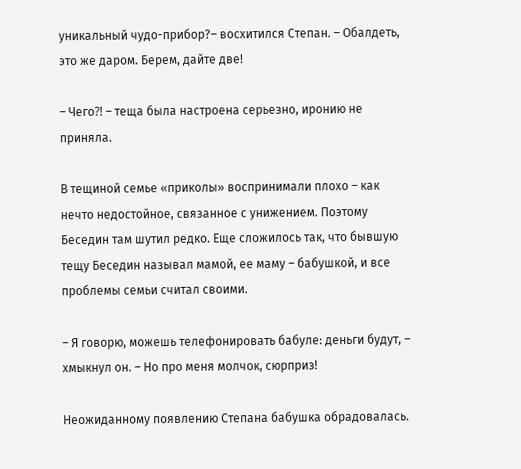уникальный чудо-прибор?– восхитился Степан. – Обалдеть, это же даром. Берем, дайте две!

– Чего⁈ – теща была настроена серьезно, иронию не приняла.

В тещиной семье «приколы» воспринимали плохо – как нечто недостойное, связанное с унижением. Поэтому Беседин там шутил редко. Еще сложилось так, что бывшую тещу Беседин называл мамой, ее маму – бабушкой, и все проблемы семьи считал своими.

– Я говорю, можешь телефонировать бабуле: деньги будут, – хмыкнул он. – Но про меня молчок, сюрприз!

Неожиданному появлению Степана бабушка обрадовалась.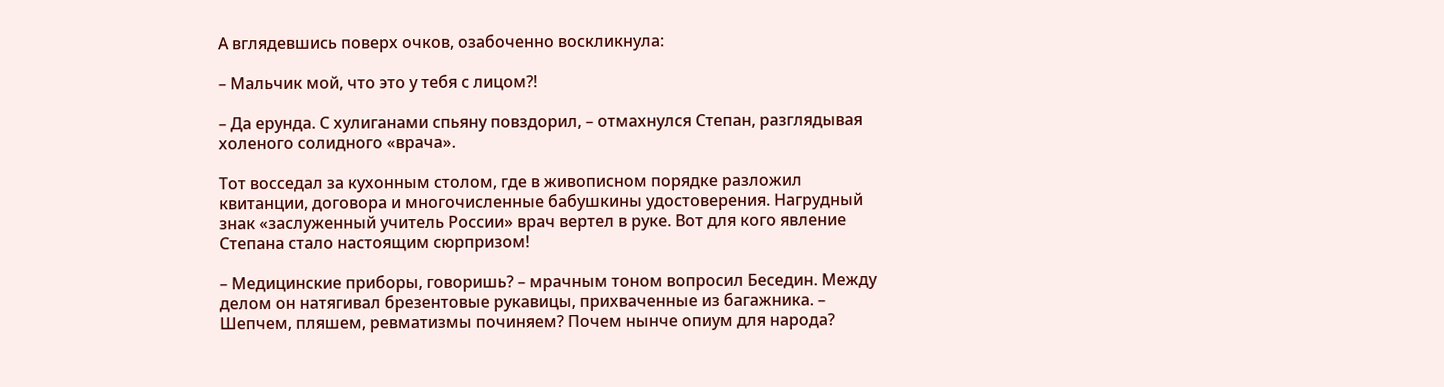А вглядевшись поверх очков, озабоченно воскликнула:

– Мальчик мой, что это у тебя с лицом⁈

– Да ерунда. С хулиганами спьяну повздорил, – отмахнулся Степан, разглядывая холеного солидного «врача».

Тот восседал за кухонным столом, где в живописном порядке разложил квитанции, договора и многочисленные бабушкины удостоверения. Нагрудный знак «заслуженный учитель России» врач вертел в руке. Вот для кого явление Степана стало настоящим сюрпризом!

– Медицинские приборы, говоришь? – мрачным тоном вопросил Беседин. Между делом он натягивал брезентовые рукавицы, прихваченные из багажника. – Шепчем, пляшем, ревматизмы починяем? Почем нынче опиум для народа?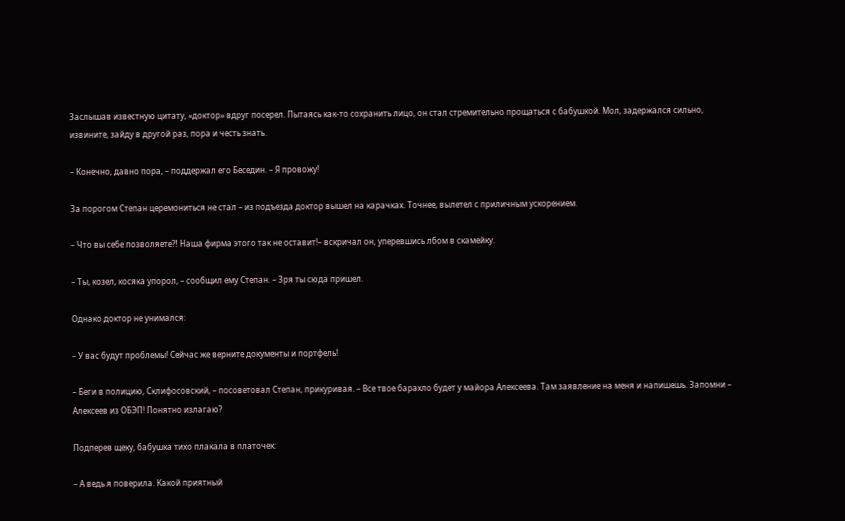Заслышав известную цитату, «доктор» вдруг посерел. Пытаясь как-то сохранить лицо, он стал стремительно прощаться с бабушкой. Мол, задержался сильно, извините, зайду в другой раз, пора и честь знать.

– Конечно, давно пора, – поддержал его Беседин. – Я провожу!

За порогом Степан церемониться не стал – из подъезда доктор вышел на карачках. Точнее, вылетел с приличным ускорением.

– Что вы себе позволяете⁈ Наша фирма этого так не оставит!– вскричал он, уперевшись лбом в скамейку.

– Ты, козел, косяка упорол, – сообщил ему Степан. – Зря ты сюда пришел.

Однако доктор не унимался:

– У вас будут проблемы! Сейчас же верните документы и портфель!

– Беги в полицию, Склифосовский, – посоветовал Степан, прикуривая. – Все твое барахло будет у майора Алексеева. Там заявление на меня и напишешь. Запомни – Алексеев из ОБЭП! Понятно излагаю?

Подперев щеку, бабушка тихо плакала в платочек:

– А ведь я поверила. Какой приятный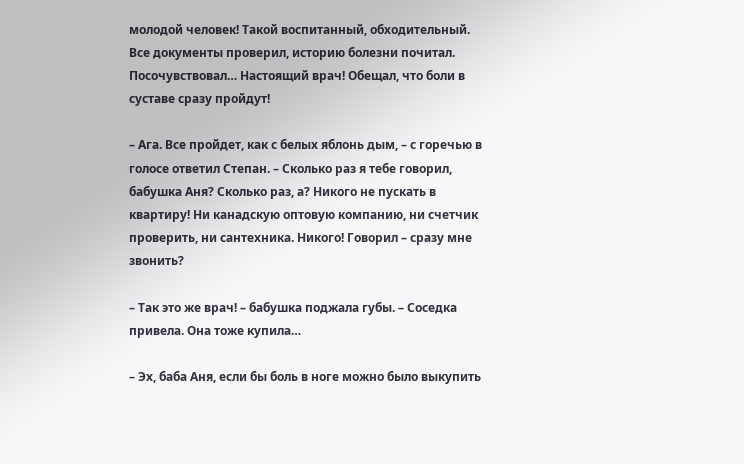молодой человек! Такой воспитанный, обходительный. Все документы проверил, историю болезни почитал. Посочувствовал… Настоящий врач! Обещал, что боли в суставе сразу пройдут!

– Ага. Все пройдет, как с белых яблонь дым, – с горечью в голосе ответил Степан. – Сколько раз я тебе говорил, бабушка Аня? Сколько раз, а? Никого не пускать в квартиру! Ни канадскую оптовую компанию, ни счетчик проверить, ни сантехника. Никого! Говорил – сразу мне звонить?

– Так это же врач! – бабушка поджала губы. – Соседка привела. Она тоже купила…

– Эх, баба Аня, если бы боль в ноге можно было выкупить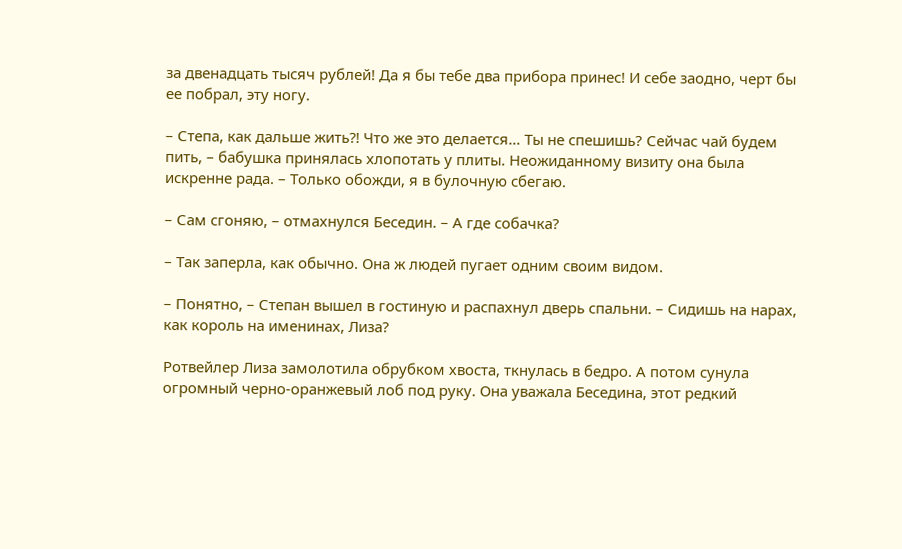за двенадцать тысяч рублей! Да я бы тебе два прибора принес! И себе заодно, черт бы ее побрал, эту ногу.

– Степа, как дальше жить⁈ Что же это делается… Ты не спешишь? Сейчас чай будем пить, – бабушка принялась хлопотать у плиты. Неожиданному визиту она была искренне рада. – Только обожди, я в булочную сбегаю.

– Сам сгоняю, – отмахнулся Беседин. – А где собачка?

– Так заперла, как обычно. Она ж людей пугает одним своим видом.

– Понятно, – Степан вышел в гостиную и распахнул дверь спальни. – Сидишь на нарах, как король на именинах, Лиза?

Ротвейлер Лиза замолотила обрубком хвоста, ткнулась в бедро. А потом сунула огромный черно-оранжевый лоб под руку. Она уважала Беседина, этот редкий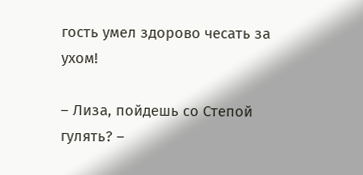гость умел здорово чесать за ухом!

– Лиза, пойдешь со Степой гулять? –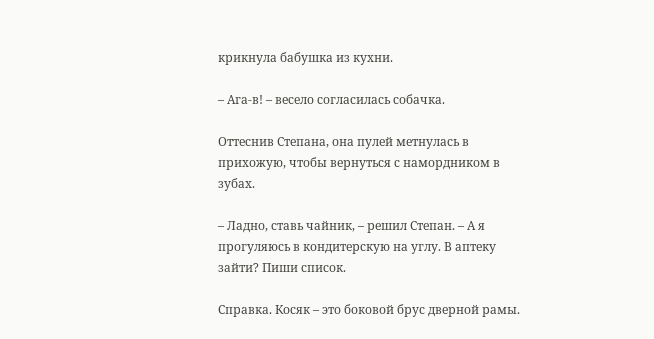крикнула бабушка из кухни.

– Ага-в! – весело согласилась собачка.

Оттеснив Степана, она пулей метнулась в прихожую, чтобы вернуться с намордником в зубах.

– Ладно, ставь чайник, – решил Степан. – А я прогуляюсь в кондитерскую на углу. В аптеку зайти? Пиши список.

Справка. Косяк – это боковой брус дверной рамы.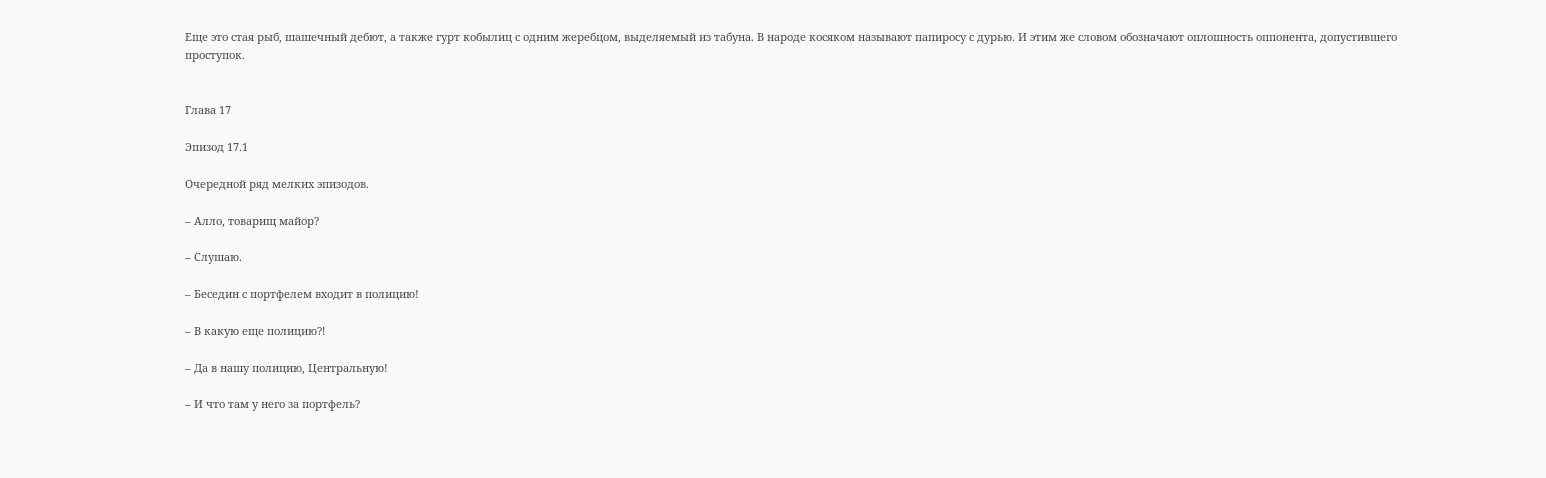Еще это стая рыб, шашечный дебют, а также гурт кобылиц с одним жеребцом, выделяемый из табуна. В народе косяком называют папиросу с дурью. И этим же словом обозначают оплошность оппонента, допустившего проступок.


Глава 17

Эпизод 17.1

Очередной ряд мелких эпизодов.

– Алло, товарищ майор?

– Слушаю.

– Беседин с портфелем входит в полицию!

– В какую еще полицию⁈

– Да в нашу полицию, Центральную!

– И что там у него за портфель?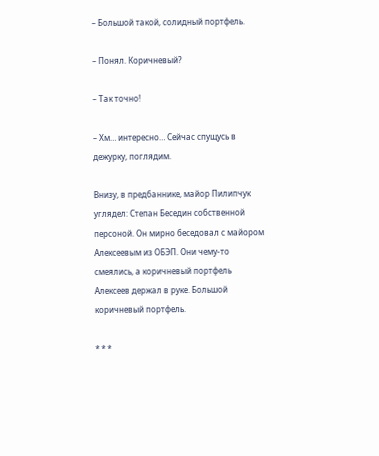– Большой такой, солидный портфель.

– Понял. Коричневый?

– Так точно!

– Хм… интересно… Сейчас спущусь в дежурку, поглядим.

Внизу, в предбаннике, майор Пилипчук углядел: Степан Беседин собственной персоной. Он мирно беседовал с майором Алексеевым из ОБЭП. Они чему-то смеялись, а коричневый портфель Алексеев держал в руке. Большой коричневый портфель.

* * *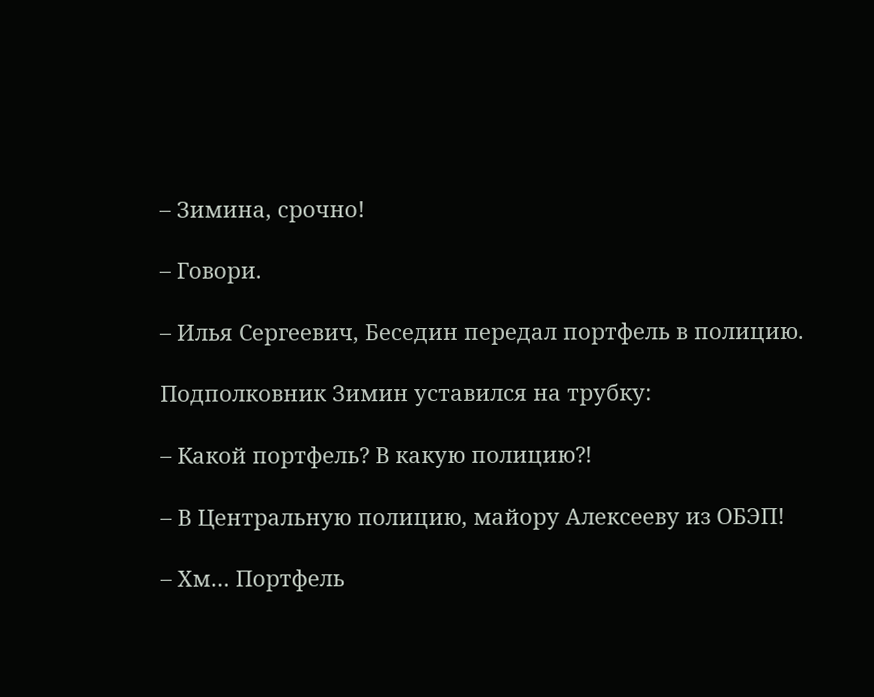– Зимина, срочно!

– Говори.

– Илья Сергеевич, Беседин передал портфель в полицию.

Подполковник Зимин уставился на трубку:

– Какой портфель? В какую полицию⁈

– В Центральную полицию, майору Алексееву из ОБЭП!

– Хм… Портфель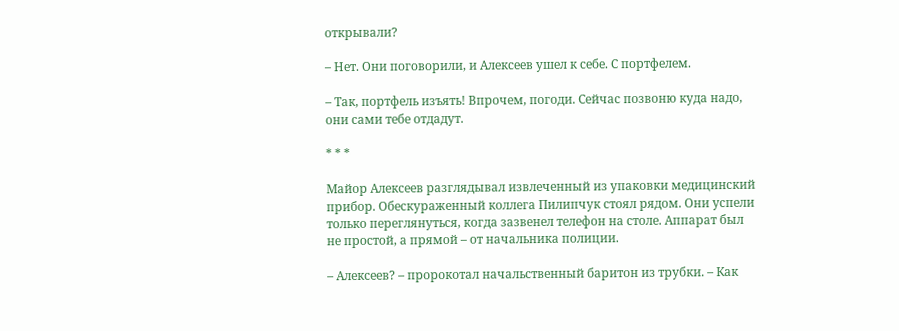открывали?

– Нет. Они поговорили, и Алексеев ушел к себе. С портфелем.

– Так, портфель изъять! Впрочем, погоди. Сейчас позвоню куда надо, они сами тебе отдадут.

* * *

Майор Алексеев разглядывал извлеченный из упаковки медицинский прибор. Обескураженный коллега Пилипчук стоял рядом. Они успели только переглянуться, когда зазвенел телефон на столе. Аппарат был не простой, а прямой – от начальника полиции.

– Алексеев? – пророкотал начальственный баритон из трубки. – Как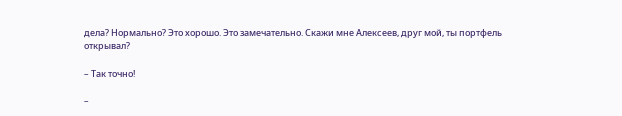дела? Нормально? Это хорошо. Это замечательно. Скажи мне Алексеев, друг мой, ты портфель открывал?

– Так точно!

–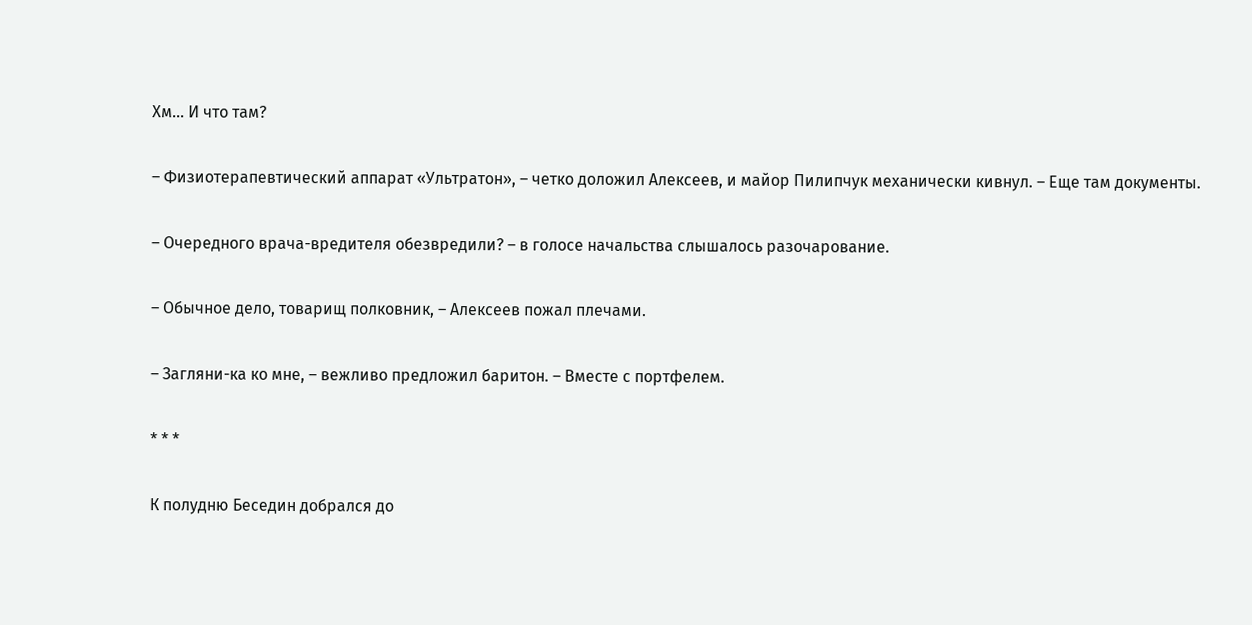Хм… И что там?

– Физиотерапевтический аппарат «Ультратон», – четко доложил Алексеев, и майор Пилипчук механически кивнул. – Еще там документы.

– Очередного врача-вредителя обезвредили? – в голосе начальства слышалось разочарование.

– Обычное дело, товарищ полковник, – Алексеев пожал плечами.

– Загляни-ка ко мне, – вежливо предложил баритон. – Вместе с портфелем.

* * *

К полудню Беседин добрался до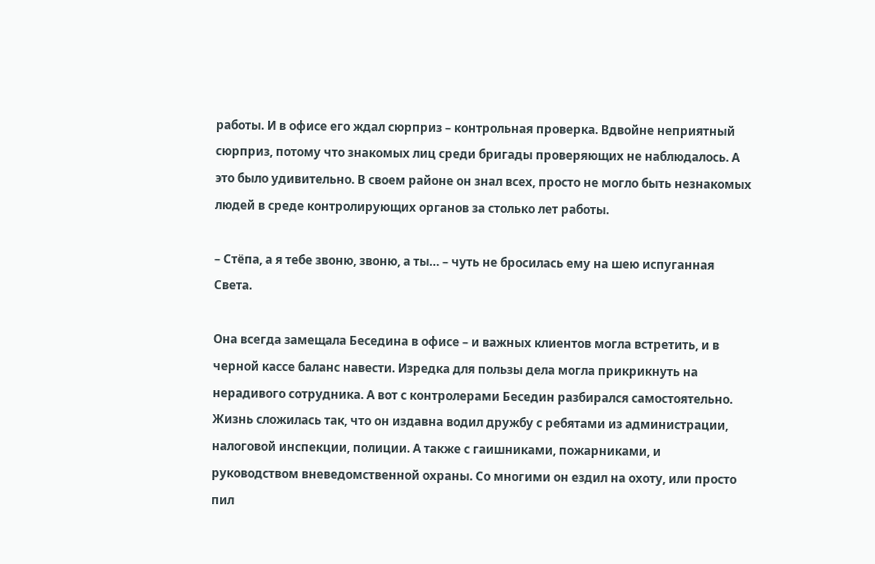работы. И в офисе его ждал сюрприз – контрольная проверка. Вдвойне неприятный сюрприз, потому что знакомых лиц среди бригады проверяющих не наблюдалось. А это было удивительно. В своем районе он знал всех, просто не могло быть незнакомых людей в среде контролирующих органов за столько лет работы.

– Стёпа, а я тебе звоню, звоню, а ты… – чуть не бросилась ему на шею испуганная Света.

Она всегда замещала Беседина в офисе – и важных клиентов могла встретить, и в черной кассе баланс навести. Изредка для пользы дела могла прикрикнуть на нерадивого сотрудника. А вот с контролерами Беседин разбирался самостоятельно. Жизнь сложилась так, что он издавна водил дружбу с ребятами из администрации, налоговой инспекции, полиции. А также с гаишниками, пожарниками, и руководством вневедомственной охраны. Со многими он ездил на охоту, или просто пил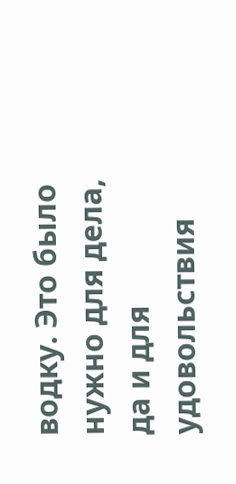водку. Это было нужно для дела, да и для удовольствия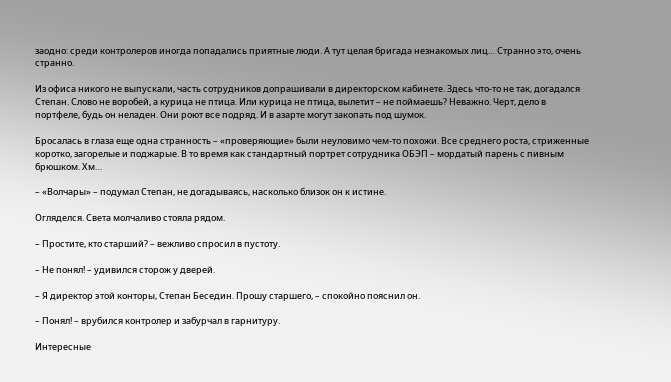заодно: среди контролеров иногда попадались приятные люди. А тут целая бригада незнакомых лиц… Странно это, очень странно.

Из офиса никого не выпускали, часть сотрудников допрашивали в директорском кабинете. Здесь что-то не так, догадался Степан. Слово не воробей, а курица не птица. Или курица не птица, вылетит – не поймаешь? Неважно. Черт, дело в портфеле, будь он неладен. Они роют все подряд. И в азарте могут закопать под шумок.

Бросалась в глаза еще одна странность – «проверяющие» были неуловимо чем-то похожи. Все среднего роста, стриженные коротко, загорелые и поджарые. В то время как стандартный портрет сотрудника ОБЭП – мордатый парень с пивным брюшком. Хм…

– «Волчары» – подумал Степан, не догадываясь, насколько близок он к истине.

Огляделся. Света молчаливо стояла рядом.

– Простите, кто старший? – вежливо спросил в пустоту.

– Не понял! – удивился сторож у дверей.

– Я директор этой конторы, Степан Беседин. Прошу старшего, – спокойно пояснил он.

– Понял! – врубился контролер и забурчал в гарнитуру.

Интересные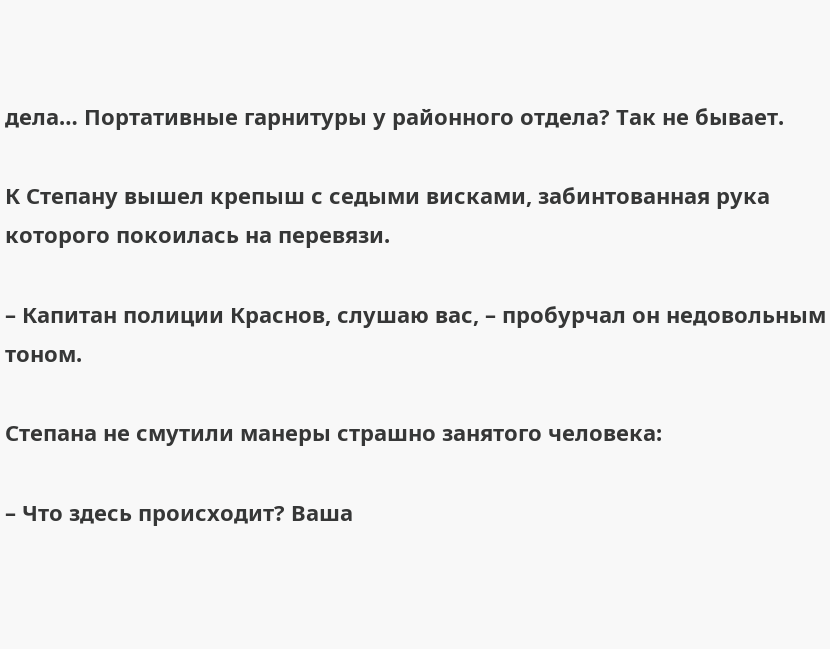дела… Портативные гарнитуры у районного отдела? Так не бывает.

К Степану вышел крепыш с седыми висками, забинтованная рука которого покоилась на перевязи.

– Капитан полиции Краснов, слушаю вас, – пробурчал он недовольным тоном.

Степана не смутили манеры страшно занятого человека:

– Что здесь происходит? Ваша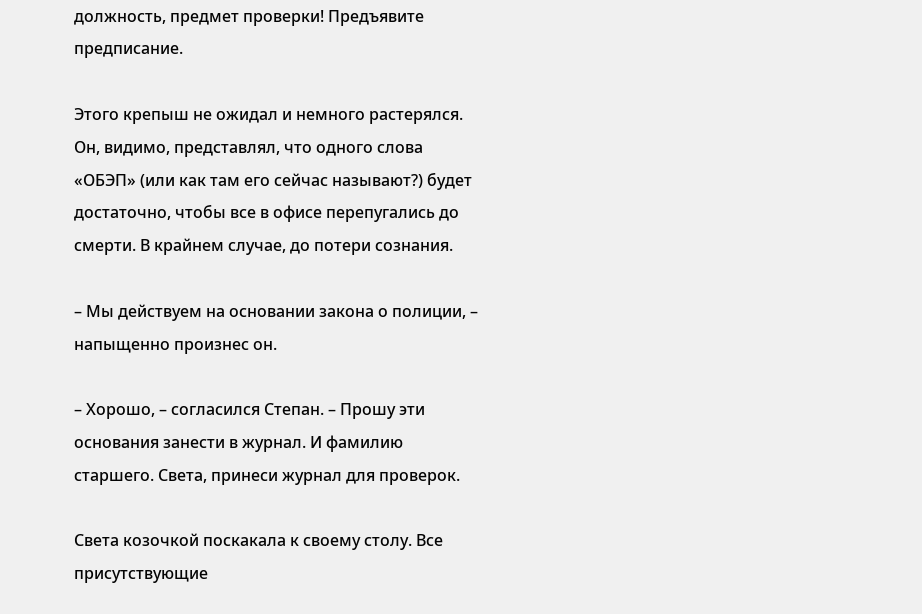должность, предмет проверки! Предъявите предписание.

Этого крепыш не ожидал и немного растерялся. Он, видимо, представлял, что одного слова «ОБЭП» (или как там его сейчас называют?) будет достаточно, чтобы все в офисе перепугались до смерти. В крайнем случае, до потери сознания.

– Мы действуем на основании закона о полиции, – напыщенно произнес он.

– Хорошо, – согласился Степан. – Прошу эти основания занести в журнал. И фамилию старшего. Света, принеси журнал для проверок.

Света козочкой поскакала к своему столу. Все присутствующие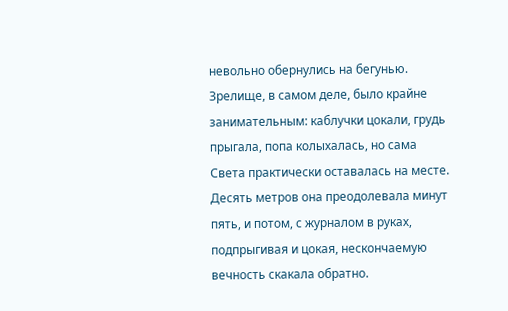невольно обернулись на бегунью. Зрелище, в самом деле, было крайне занимательным: каблучки цокали, грудь прыгала, попа колыхалась, но сама Света практически оставалась на месте. Десять метров она преодолевала минут пять, и потом, с журналом в руках, подпрыгивая и цокая, нескончаемую вечность скакала обратно.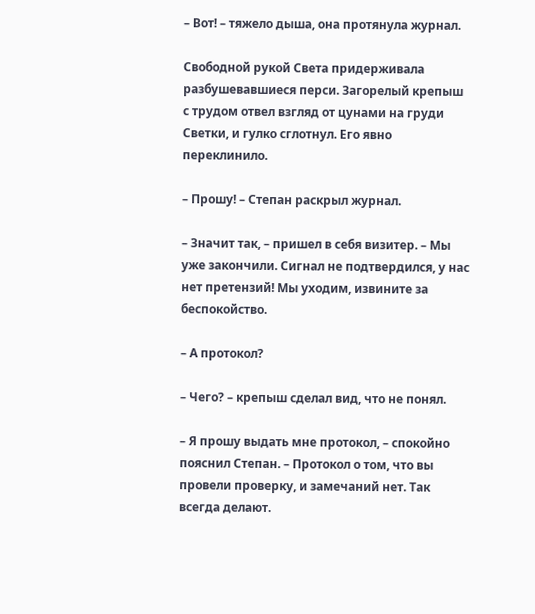– Вот! – тяжело дыша, она протянула журнал.

Свободной рукой Света придерживала разбушевавшиеся перси. Загорелый крепыш с трудом отвел взгляд от цунами на груди Светки, и гулко сглотнул. Его явно переклинило.

– Прошу! – Степан раскрыл журнал.

– Значит так, – пришел в себя визитер. – Мы уже закончили. Сигнал не подтвердился, у нас нет претензий! Мы уходим, извините за беспокойство.

– А протокол?

– Чего? – крепыш сделал вид, что не понял.

– Я прошу выдать мне протокол, – спокойно пояснил Степан. – Протокол о том, что вы провели проверку, и замечаний нет. Так всегда делают.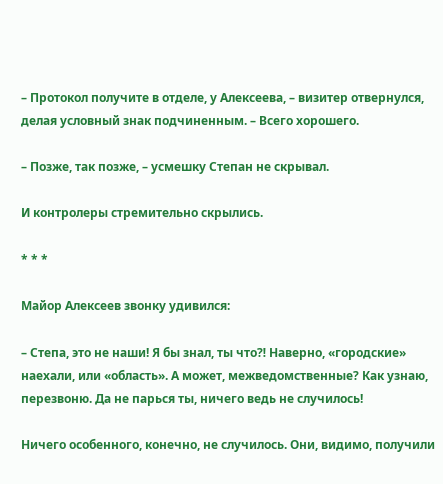– Протокол получите в отделе, у Алексеева, – визитер отвернулся, делая условный знак подчиненным. – Всего хорошего.

– Позже, так позже, – усмешку Степан не скрывал.

И контролеры стремительно скрылись.

* * *

Майор Алексеев звонку удивился:

– Степа, это не наши! Я бы знал, ты что⁈ Наверно, «городские» наехали, или «область». А может, межведомственные? Как узнаю, перезвоню. Да не парься ты, ничего ведь не случилось!

Ничего особенного, конечно, не случилось. Они, видимо, получили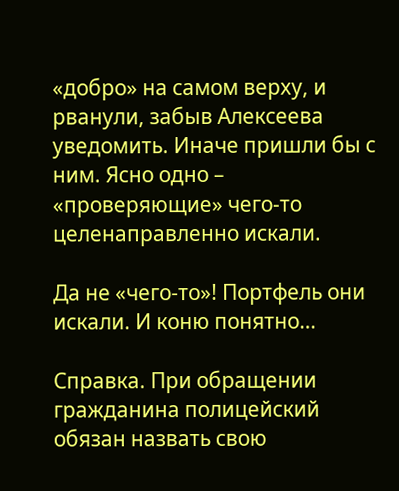«добро» на самом верху, и рванули, забыв Алексеева уведомить. Иначе пришли бы с ним. Ясно одно – «проверяющие» чего-то целенаправленно искали.

Да не «чего-то»! Портфель они искали. И коню понятно…

Справка. При обращении гражданина полицейский обязан назвать свою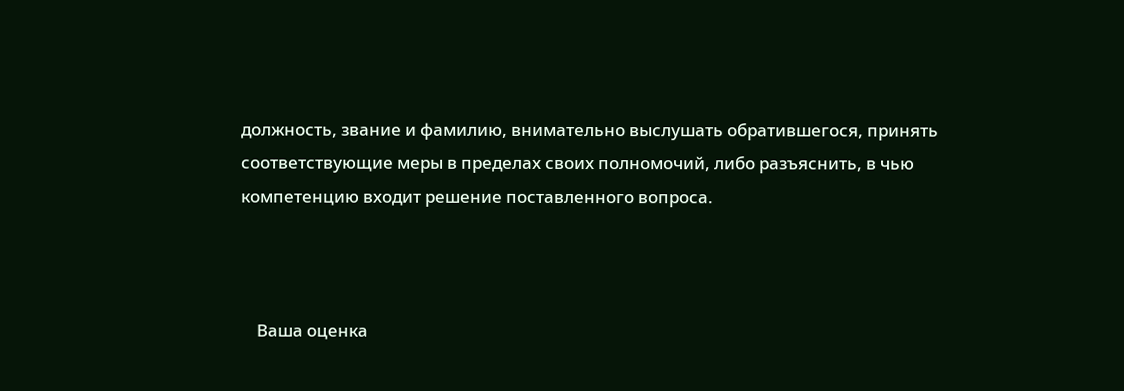должность, звание и фамилию, внимательно выслушать обратившегося, принять соответствующие меры в пределах своих полномочий, либо разъяснить, в чью компетенцию входит решение поставленного вопроса.



    Ваша оценка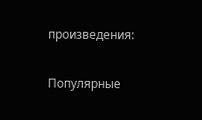произведения:

Популярные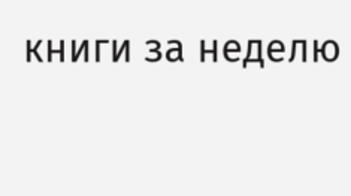книги за неделю